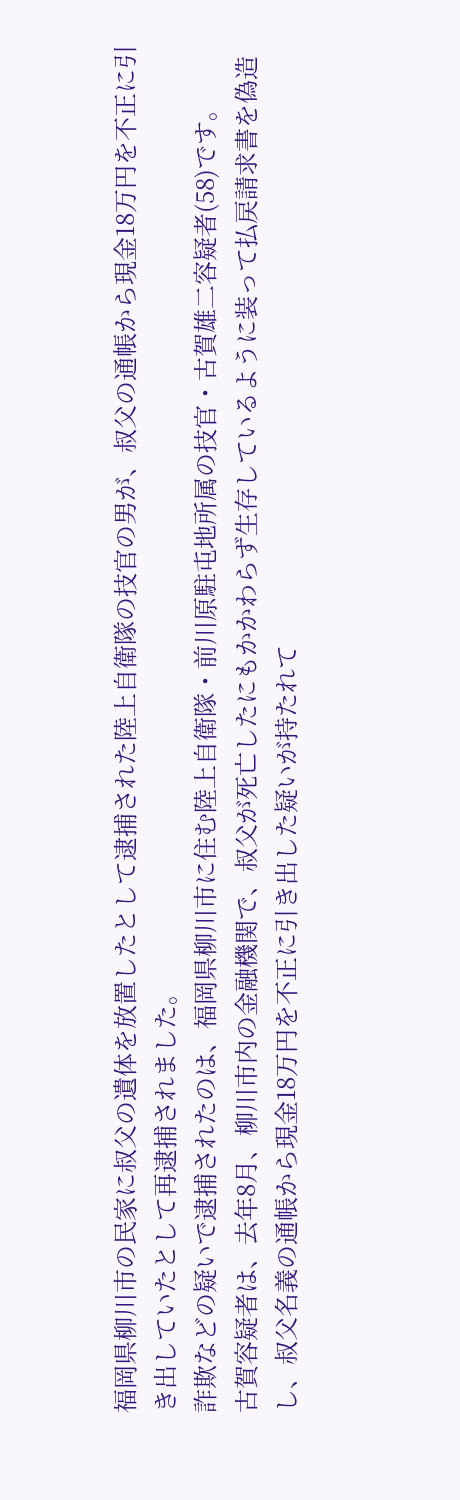福岡県柳川市の民家に叔父の遺体を放置したとして逮捕された陸上自衛隊の技官の男が、叔父の通帳から現金18万円を不正に引き出していたとして再逮捕されました。
詐欺などの疑いで逮捕されたのは、福岡県柳川市に住む陸上自衛隊・前川原駐屯地所属の技官・古賀雄二容疑者(58)です。
古賀容疑者は、去年8月、柳川市内の金融機関で、叔父が死亡したにもかかわらず生存しているように装って払戻請求書を偽造し、叔父名義の通帳から現金18万円を不正に引き出した疑いが持たれて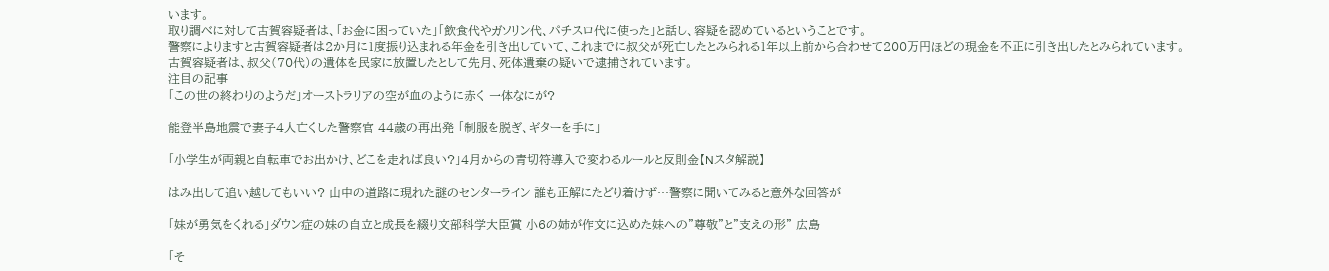います。
取り調べに対して古賀容疑者は、「お金に困っていた」「飲食代やガソリン代、パチスロ代に使った」と話し、容疑を認めているということです。
警察によりますと古賀容疑者は2か月に1度振り込まれる年金を引き出していて、これまでに叔父が死亡したとみられる1年以上前から合わせて200万円ほどの現金を不正に引き出したとみられています。
古賀容疑者は、叔父(70代)の遺体を民家に放置したとして先月、死体遺棄の疑いで逮捕されています。
注目の記事
「この世の終わりのようだ」オーストラリアの空が血のように赤く 一体なにが?

能登半島地震で妻子4人亡くした警察官 44歳の再出発 「制服を脱ぎ、ギターを手に」

「小学生が両親と自転車でお出かけ、どこを走れば良い?」4月からの青切符導入で変わるルールと反則金【Nスタ解説】

はみ出して追い越してもいい? 山中の道路に現れた謎のセンターライン 誰も正解にたどり着けず…警察に聞いてみると意外な回答が

「妹が勇気をくれる」ダウン症の妹の自立と成長を綴り文部科学大臣賞 小6の姉が作文に込めた妹への”尊敬”と”支えの形” 広島

「そ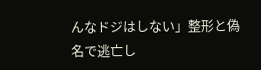んなドジはしない」整形と偽名で逃亡し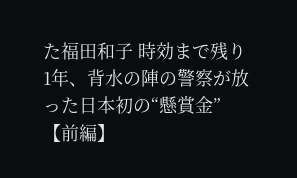た福田和子 時効まで残り1年、背水の陣の警察が放った日本初の“懸賞金”【前編】